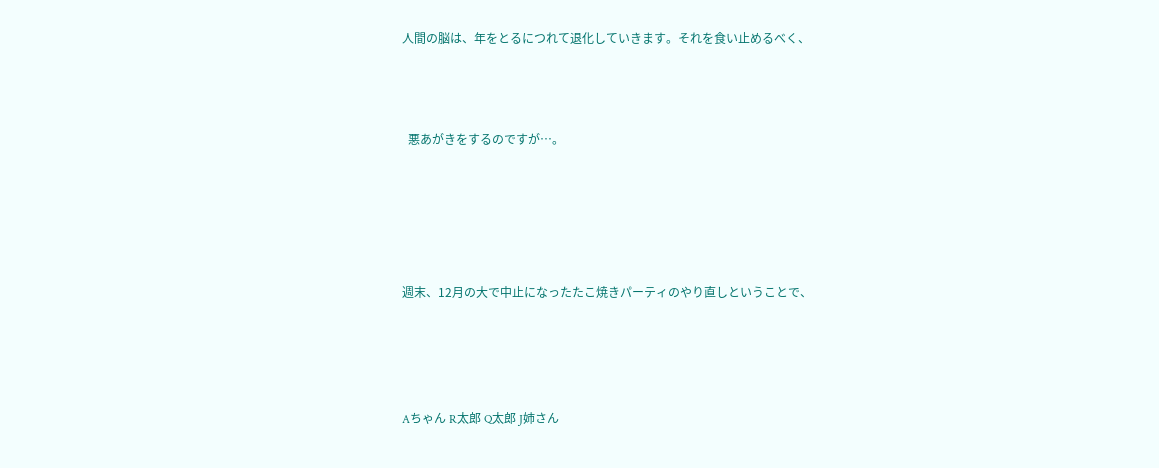人間の脳は、年をとるにつれて退化していきます。それを食い止めるべく、



  悪あがきをするのですが…。





週末、12月の大で中止になったたこ焼きパーティのやり直しということで、




Aちゃん R太郎 Q太郎 J姉さん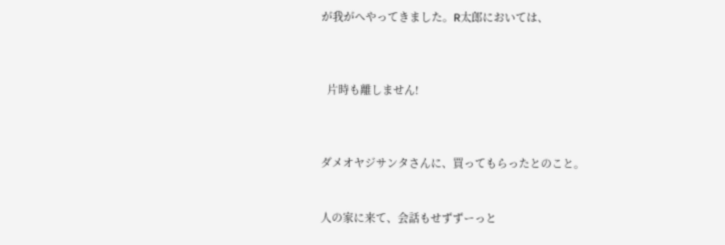が我がへやってきました。R太郎においては、



  片時も離しません!



ダメオヤジサンタさんに、買ってもらったとのこと。


人の家に来て、会話もせずずーっと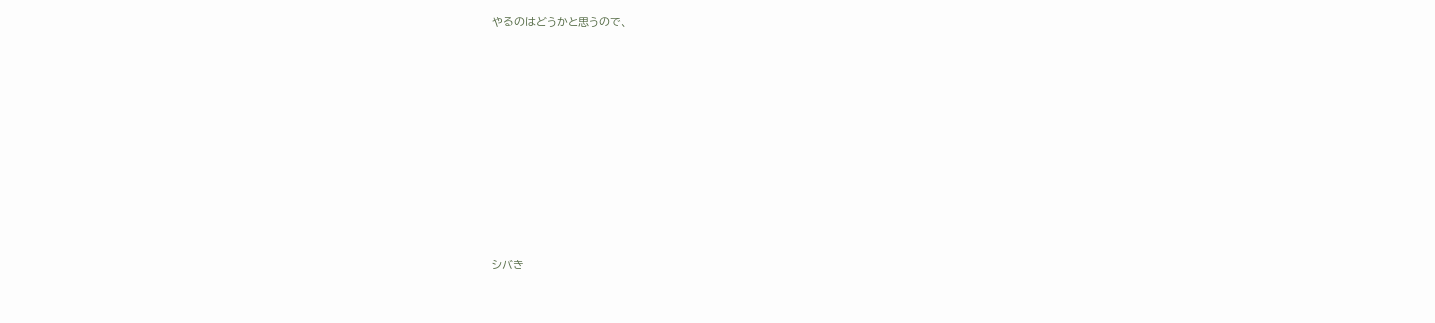やるのはどうかと思うので、















シバき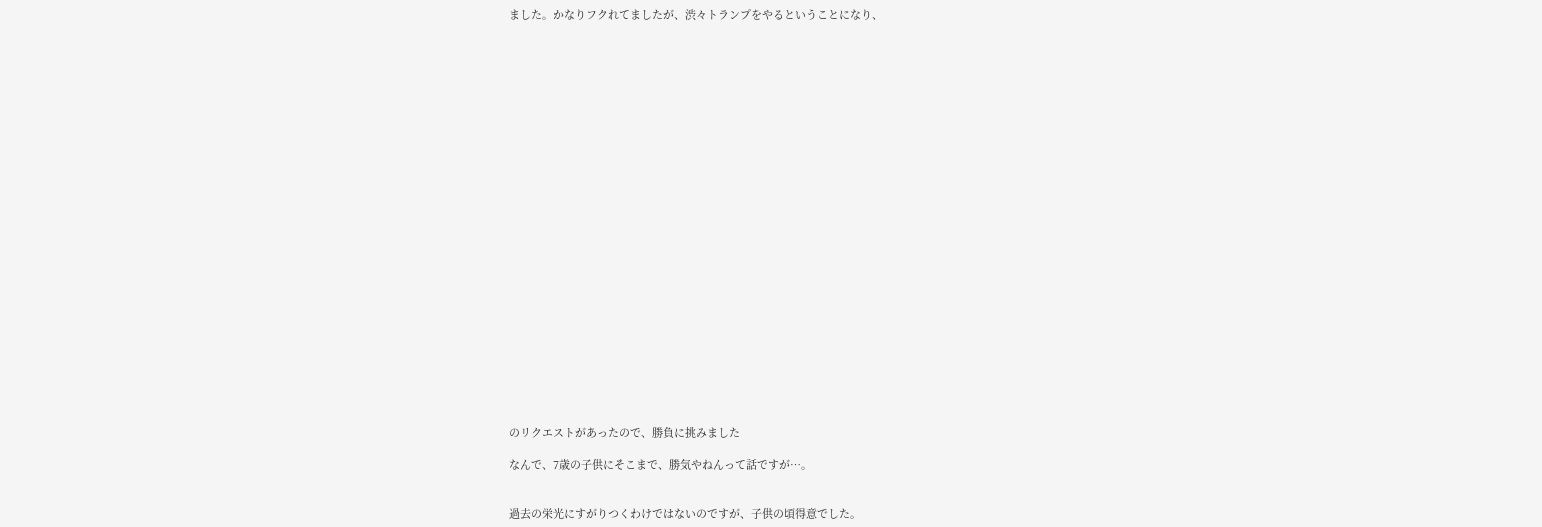ました。かなりフクれてましたが、渋々トランプをやるということになり、

























のリクエストがあったので、勝負に挑みました

なんで、7歳の子供にそこまで、勝気やねんって話ですが…。


過去の栄光にすがりつくわけではないのですが、子供の頃得意でした。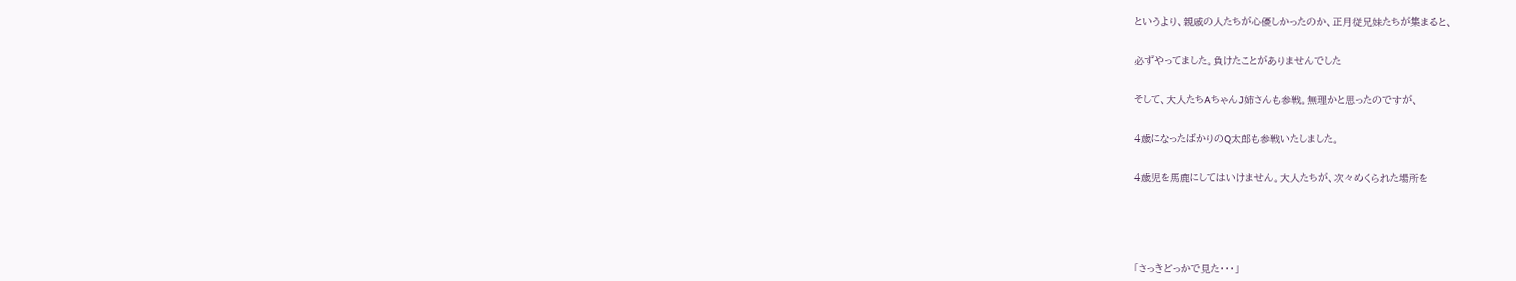というより、親戚の人たちが心優しかったのか、正月従兄妹たちが集まると、


必ずやってました。負けたことがありませんでした


そして、大人たちAちゃんJ姉さんも参戦。無理かと思ったのですが、


4歳になったばかりのQ太郎も参戦いたしました。


4歳児を馬鹿にしてはいけません。大人たちが、次々めくられた場所を






「さっきどっかで見た・・・」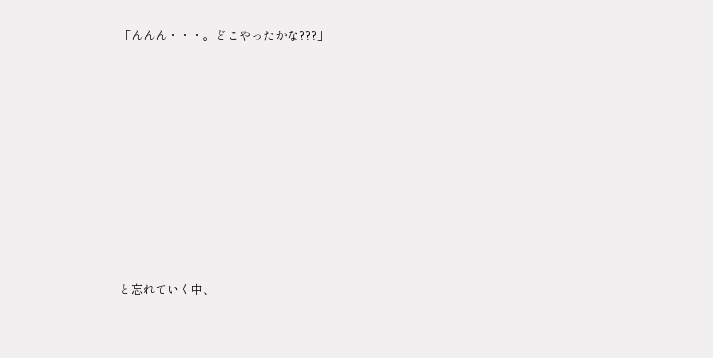「んんん・・・。どこやったかな???」











と忘れていく中、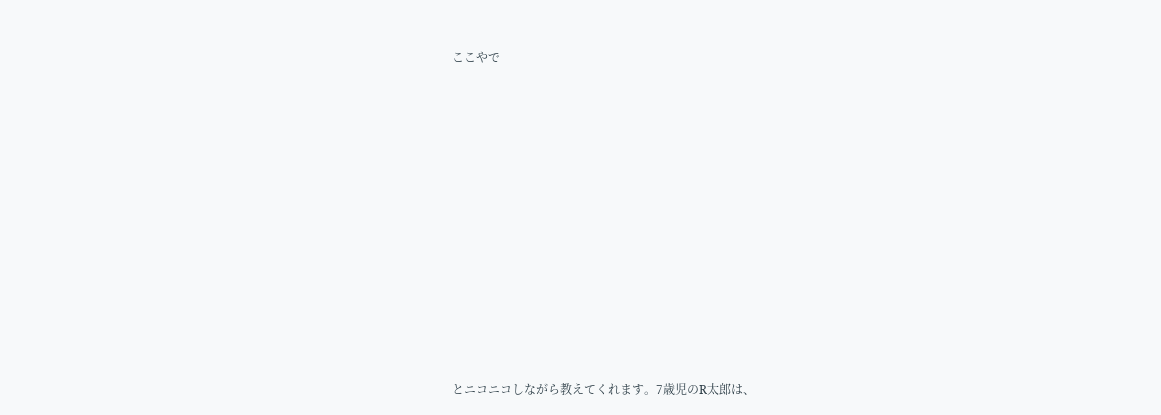ここやで












とニコニコしながら教えてくれます。7歳児のR太郎は、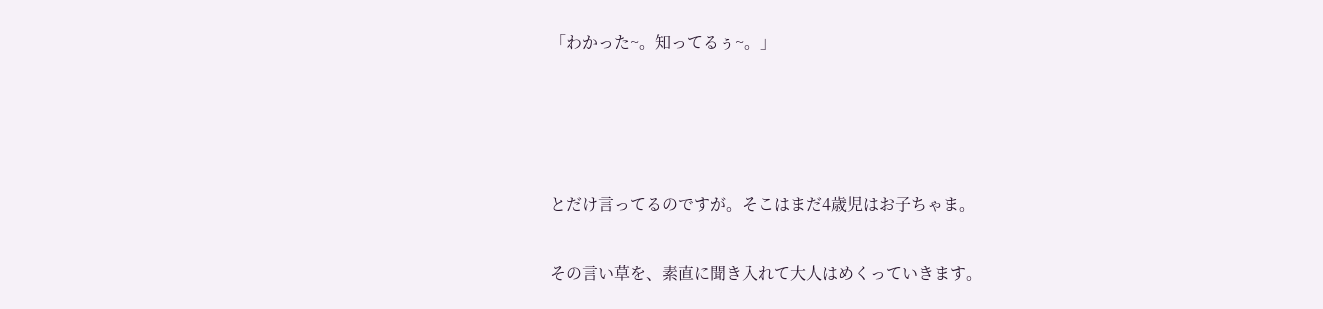「わかった~。知ってるぅ~。」






とだけ言ってるのですが。そこはまだ4歳児はお子ちゃま。


その言い草を、素直に聞き入れて大人はめくっていきます。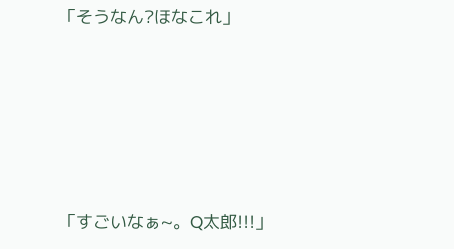「そうなん?ほなこれ」





「すごいなぁ~。Q太郎!!!」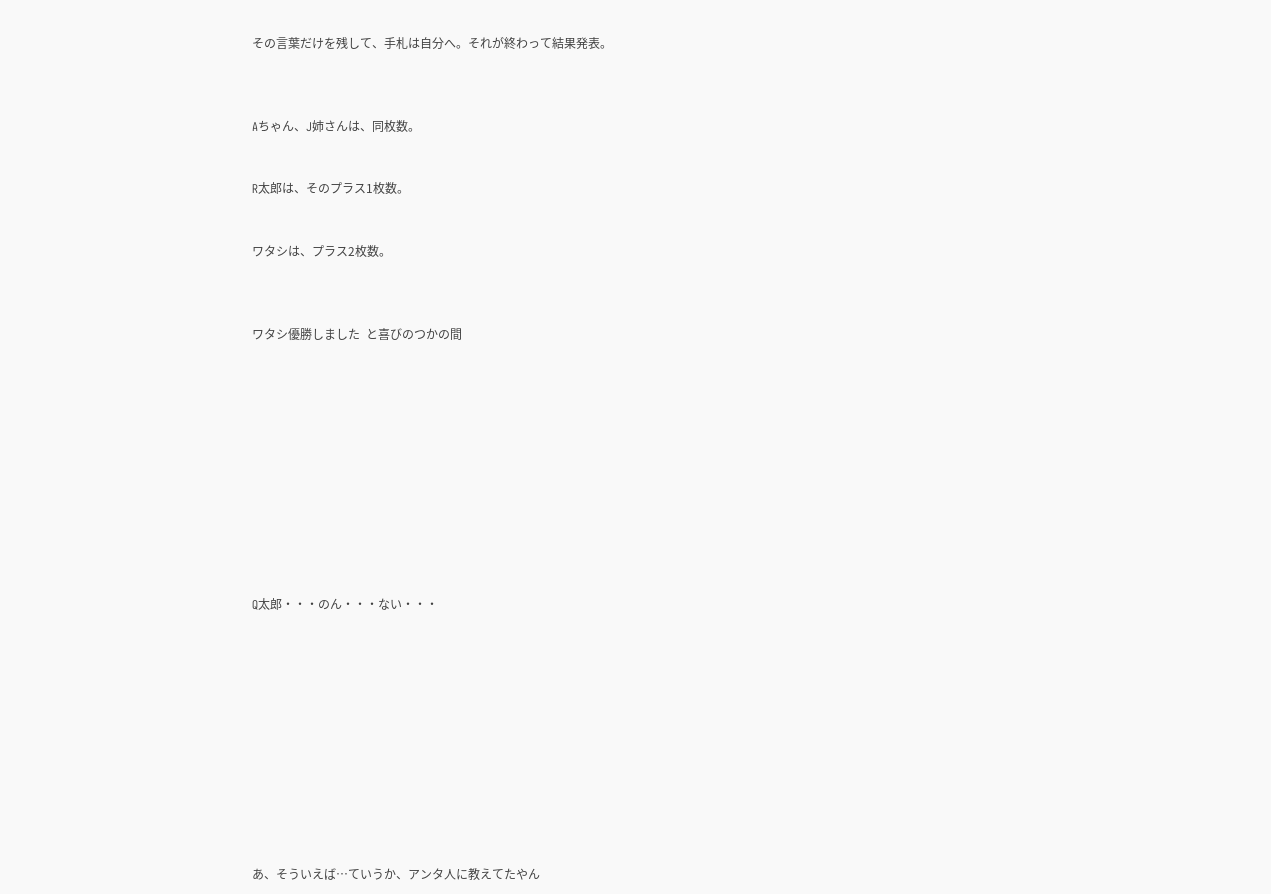その言葉だけを残して、手札は自分へ。それが終わって結果発表。



Aちゃん、J姉さんは、同枚数。


R太郎は、そのプラス1枚数。


ワタシは、プラス2枚数。



ワタシ優勝しました  と喜びのつかの間












Q太郎・・・のん・・・ない・・・












あ、そういえば…ていうか、アンタ人に教えてたやん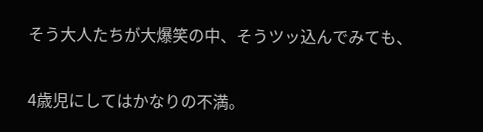そう大人たちが大爆笑の中、そうツッ込んでみても、


4歳児にしてはかなりの不満。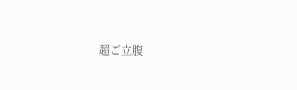超ご立腹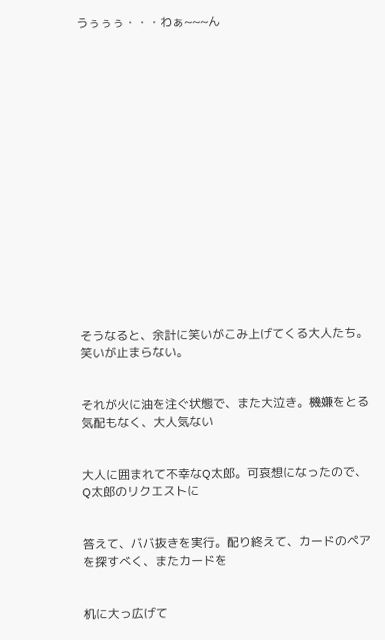うぅぅぅ・・・わぁ~~~ん

















そうなると、余計に笑いがこみ上げてくる大人たち。笑いが止まらない。


それが火に油を注ぐ状態で、また大泣き。機嫌をとる気配もなく、大人気ない


大人に囲まれて不幸なQ太郎。可哀想になったので、Q太郎のリクエストに


答えて、ババ抜きを実行。配り終えて、カードのペアを探すべく、またカードを


机に大っ広げて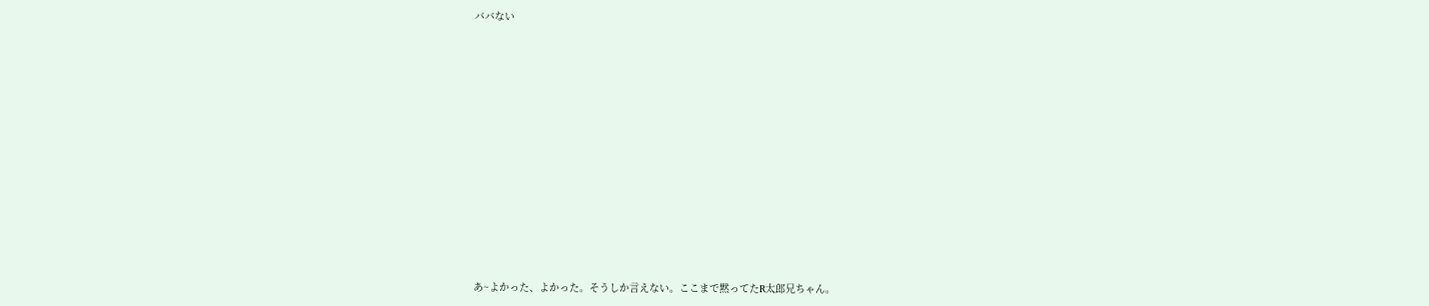ババない















あ~よかった、よかった。そうしか言えない。ここまで黙ってたR太郎兄ちゃん。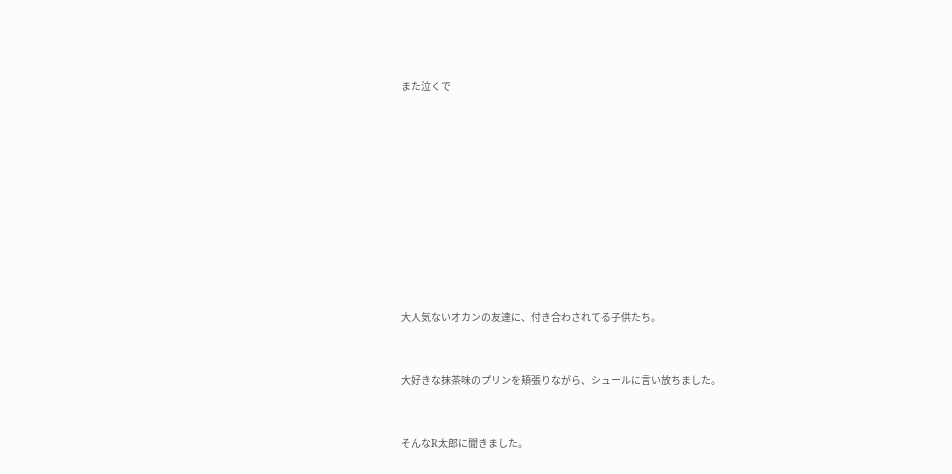また泣くで










大人気ないオカンの友達に、付き合わされてる子供たち。


大好きな抹茶味のプリンを頬張りながら、シュールに言い放ちました。


そんなR太郎に聞きました。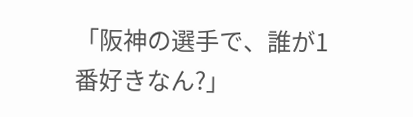「阪神の選手で、誰が1番好きなん?」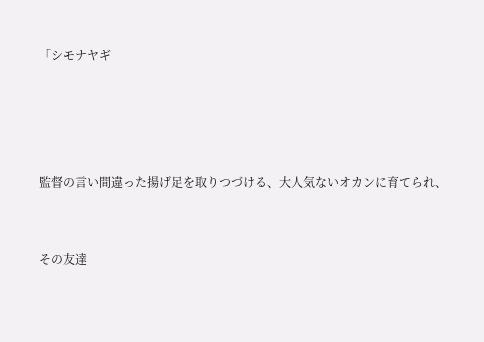「シモナヤギ




監督の言い間違った揚げ足を取りつづける、大人気ないオカンに育てられ、


その友達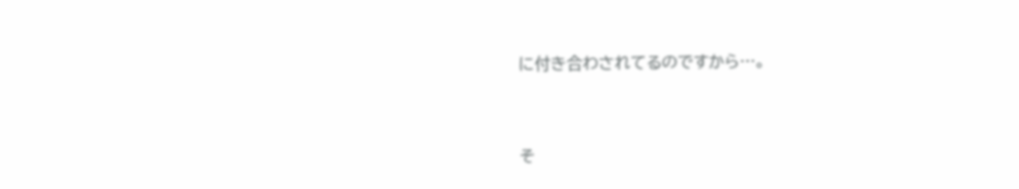に付き合わされてるのですから…。


そ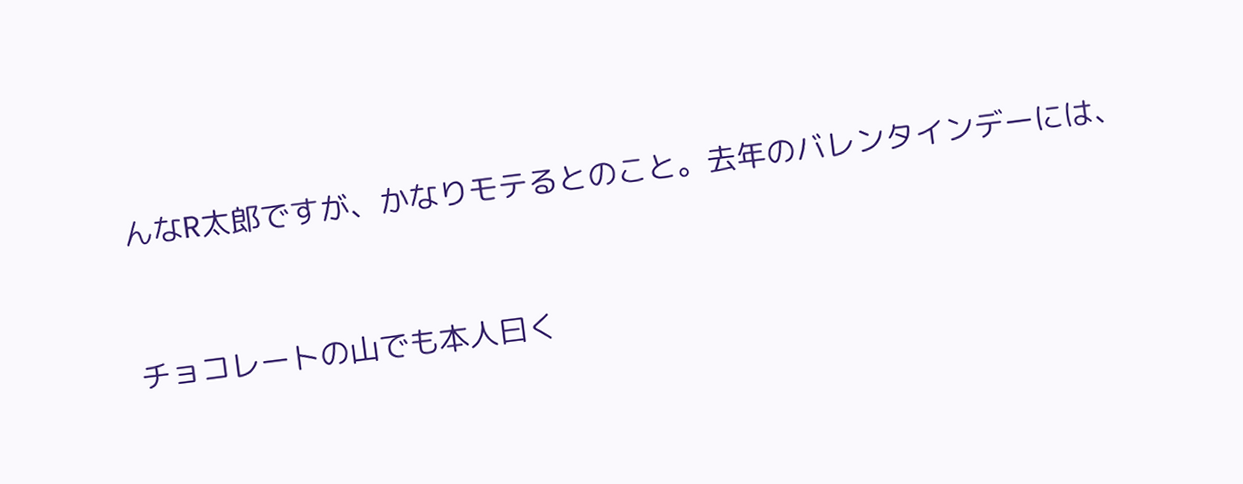んなR太郎ですが、かなりモテるとのこと。去年のバレンタインデーには、


チョコレートの山でも本人曰く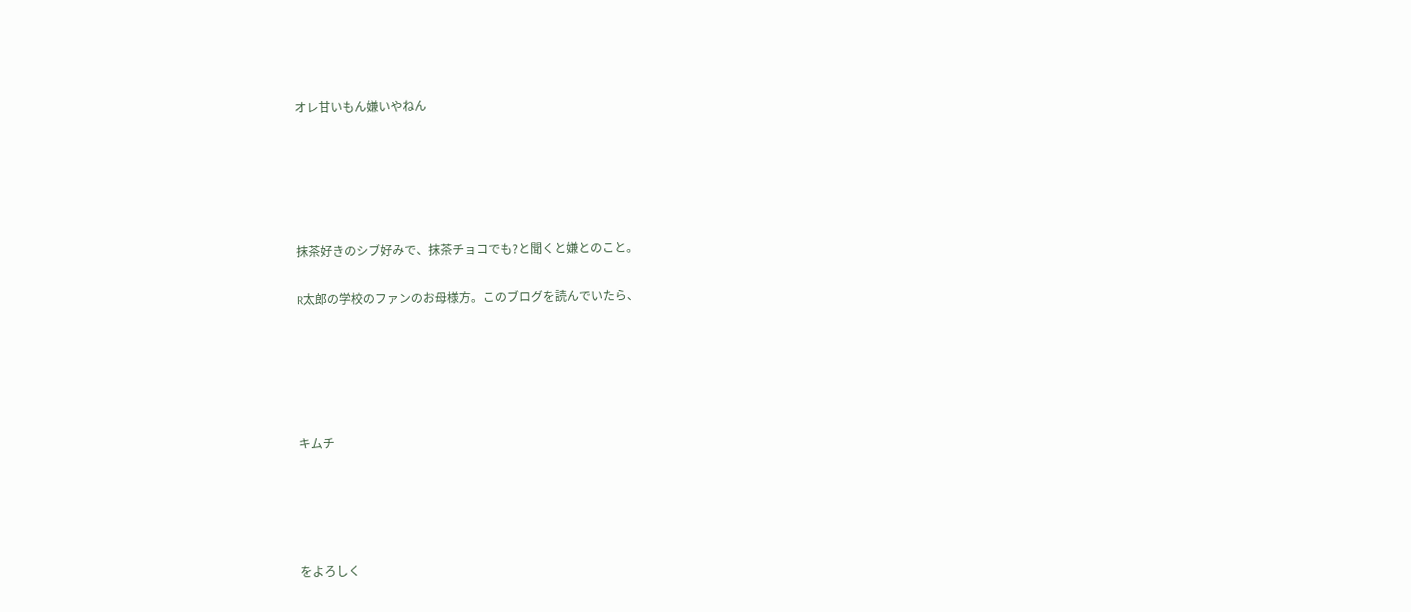オレ甘いもん嫌いやねん








抹茶好きのシブ好みで、抹茶チョコでも?と聞くと嫌とのこと。


R太郎の学校のファンのお母様方。このブログを読んでいたら、








キムチ







をよろしく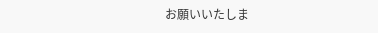お願いいたしま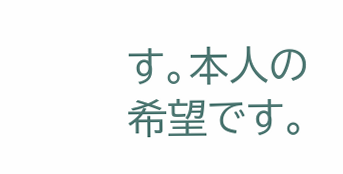す。本人の希望です。